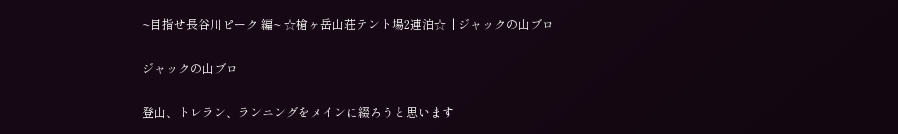~目指せ長谷川ピーク 編~ ☆槍ヶ岳山荘テント場2連泊☆  | ジャックの山ブロ

ジャックの山ブロ

登山、トレラン、ランニングをメインに綴ろうと思います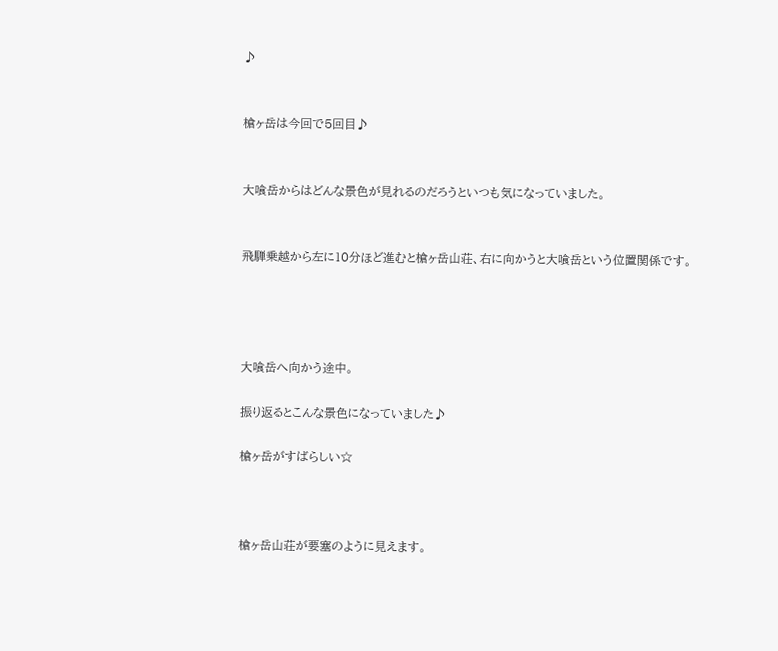♪


槍ヶ岳は今回で5回目♪


大喰岳からはどんな景色が見れるのだろうといつも気になっていました。


飛騨乗越から左に10分ほど進むと槍ヶ岳山荘、右に向かうと大喰岳という位置関係です。




大喰岳へ向かう途中。

振り返るとこんな景色になっていました♪

槍ヶ岳がすばらしい☆



槍ヶ岳山荘が要塞のように見えます。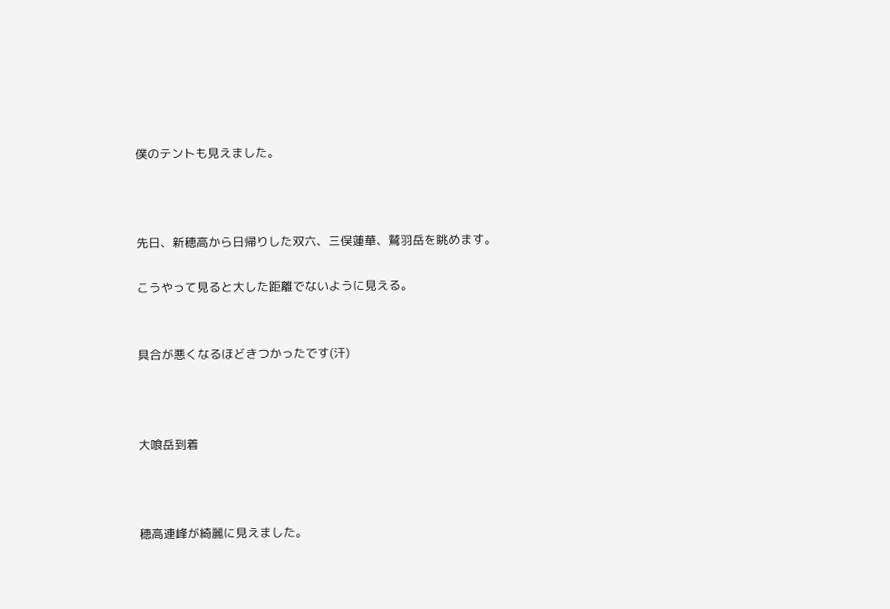僕のテントも見えました。



先日、新穂高から日帰りした双六、三俣蓮華、鷲羽岳を眺めます。

こうやって見ると大した距離でないように見える。


具合が悪くなるほどきつかったです(汗)



大喰岳到着



穂高連峰が綺麗に見えました。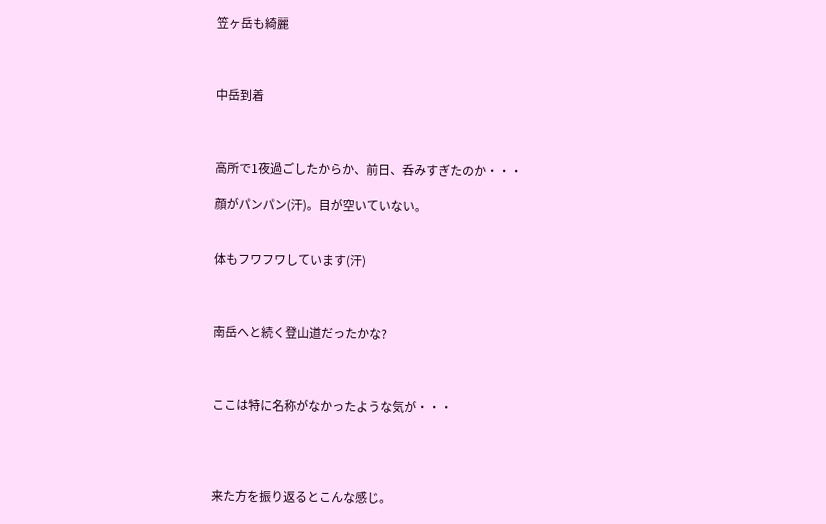笠ヶ岳も綺麗



中岳到着



高所で1夜過ごしたからか、前日、呑みすぎたのか・・・

顔がパンパン(汗)。目が空いていない。


体もフワフワしています(汗)



南岳へと続く登山道だったかな?



ここは特に名称がなかったような気が・・・




来た方を振り返るとこんな感じ。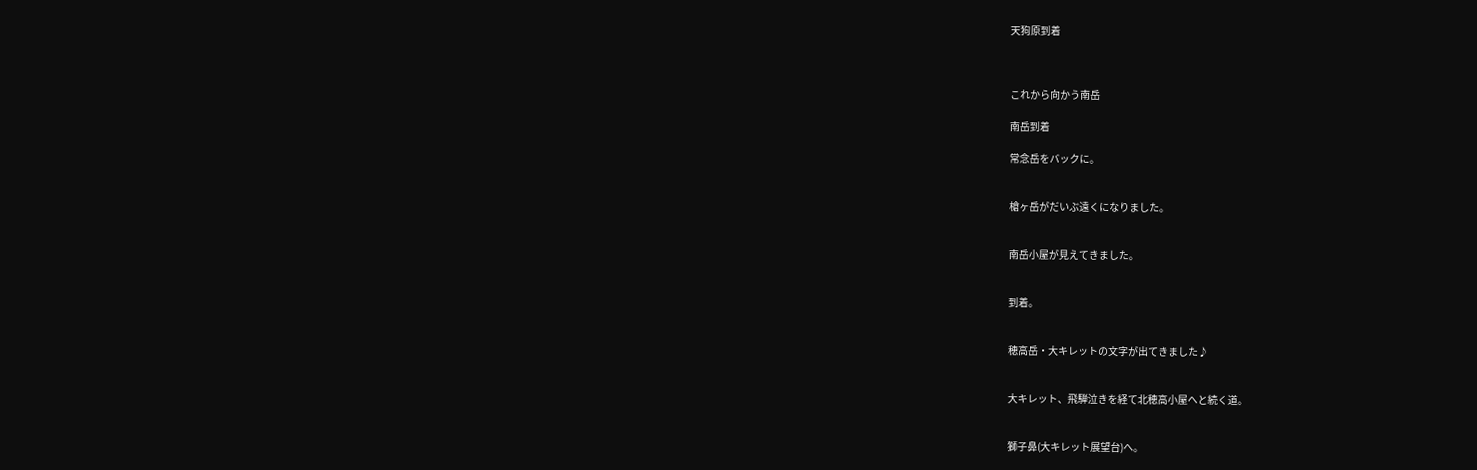天狗原到着



これから向かう南岳

南岳到着

常念岳をバックに。


槍ヶ岳がだいぶ遠くになりました。


南岳小屋が見えてきました。


到着。


穂高岳・大キレットの文字が出てきました♪


大キレット、飛騨泣きを経て北穂高小屋へと続く道。


獅子鼻(大キレット展望台)へ。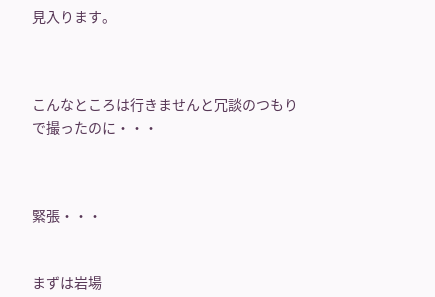見入ります。



こんなところは行きませんと冗談のつもりで撮ったのに・・・



緊張・・・


まずは岩場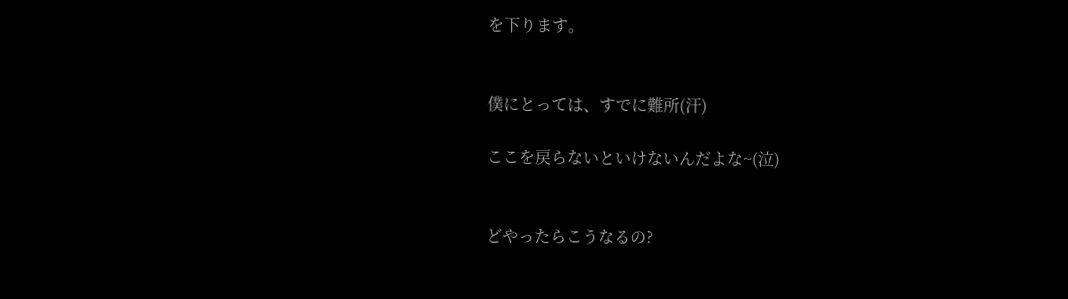を下ります。


僕にとっては、すでに難所(汗)

ここを戻らないといけないんだよな~(泣)


どやったらこうなるの?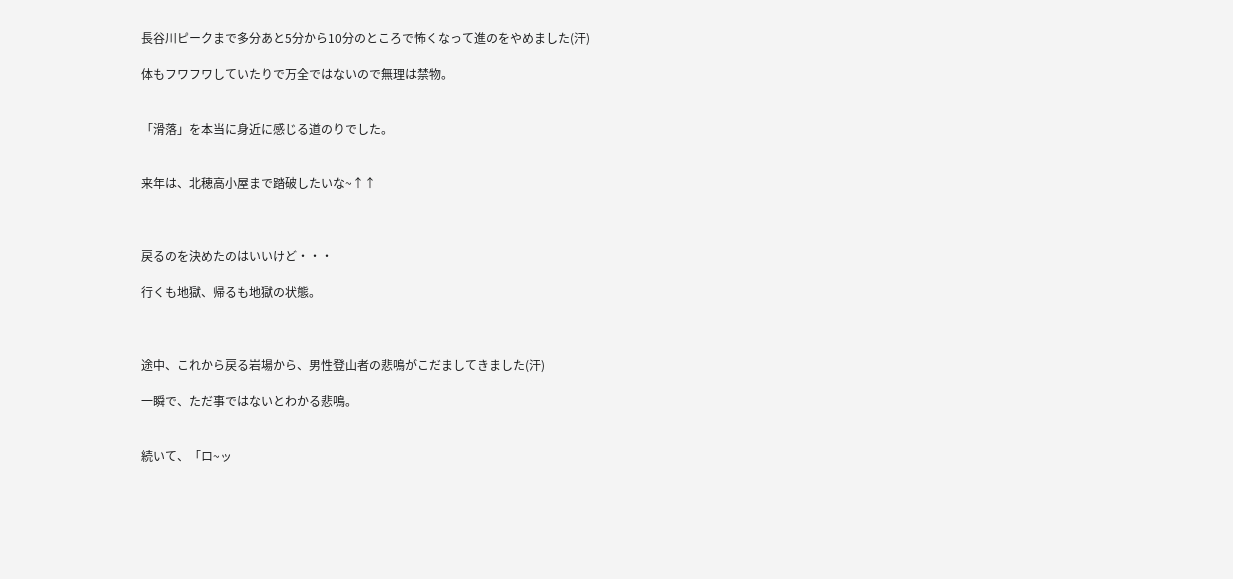長谷川ピークまで多分あと5分から10分のところで怖くなって進のをやめました(汗)

体もフワフワしていたりで万全ではないので無理は禁物。


「滑落」を本当に身近に感じる道のりでした。


来年は、北穂高小屋まで踏破したいな~↑↑



戻るのを決めたのはいいけど・・・

行くも地獄、帰るも地獄の状態。



途中、これから戻る岩場から、男性登山者の悲鳴がこだましてきました(汗)

一瞬で、ただ事ではないとわかる悲鳴。


続いて、「ロ~ッ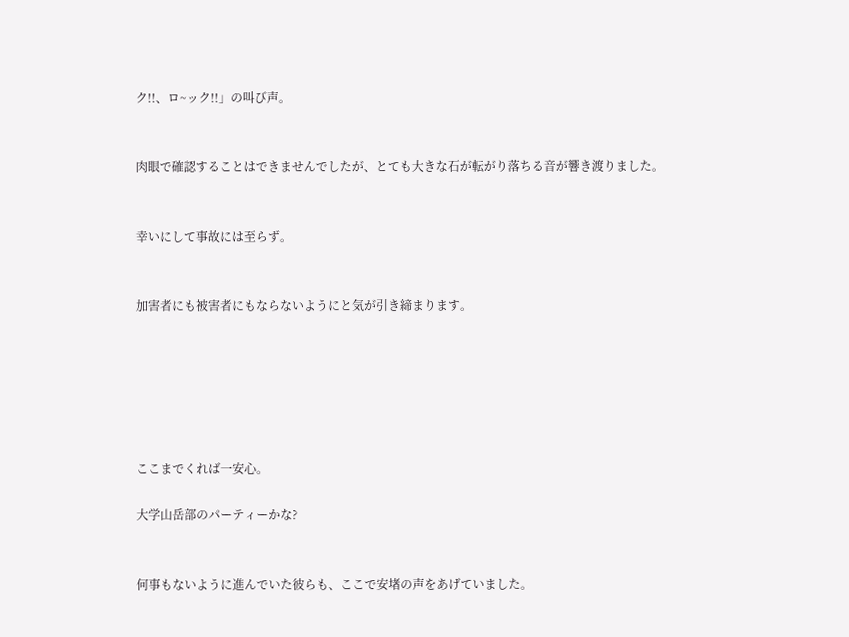ク!!、ロ~ック!!」の叫び声。


肉眼で確認することはできませんでしたが、とても大きな石が転がり落ちる音が響き渡りました。


幸いにして事故には至らず。


加害者にも被害者にもならないようにと気が引き締まります。






ここまでくれば一安心。

大学山岳部のパーティーかな?


何事もないように進んでいた彼らも、ここで安堵の声をあげていました。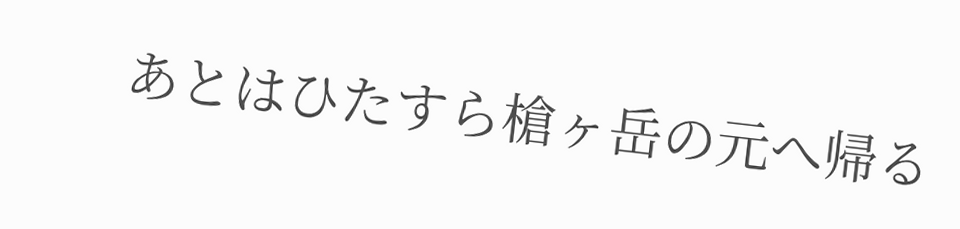あとはひたすら槍ヶ岳の元へ帰る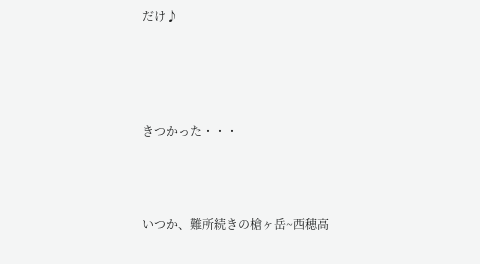だけ♪




きつかった・・・



いつか、難所続きの槍ヶ岳~西穂高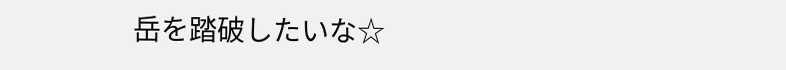岳を踏破したいな☆